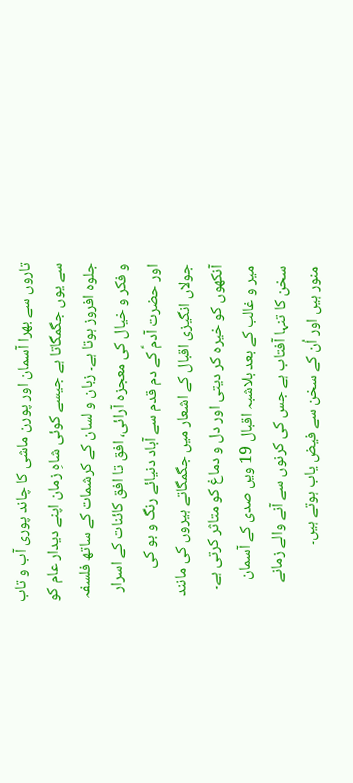تاروں سے بھرا آسمان اور پورن ماشی کا چاند پوری آب و تاب سے یوں جگمگاتا ہے جیسے کوئی شاہِ زمان اپنے دیدار عام کو جلوہ افروز ہوتا ہے۔ زبان و لسان کے کرشمات کے ساتھ فلسفہ و فکر و خیال کی معجزہ آرائی، افق تا افق کائنات کے اسرار اور حضرت آدمؑ کے دم قدم سے آباد دنیائے رنگ و بو کی جولاں انگیزی اقبال کے اشعار میں جگمگاتے ہیروں کی مانند آنکھوں کو خیرہ کر دیتی اور دل و دماغ کو متاثر کرتی ہے۔ میر و غالب کے بعد بلاشبہ اقبال 19 ویں صدی کے آسمان سخن کا تنہا آفتاب ہے جس کی کرنوں سے آنے والے زمانے منور ہیں اور اُن کے سخن سے فیض یاب ہوتے ہیں۔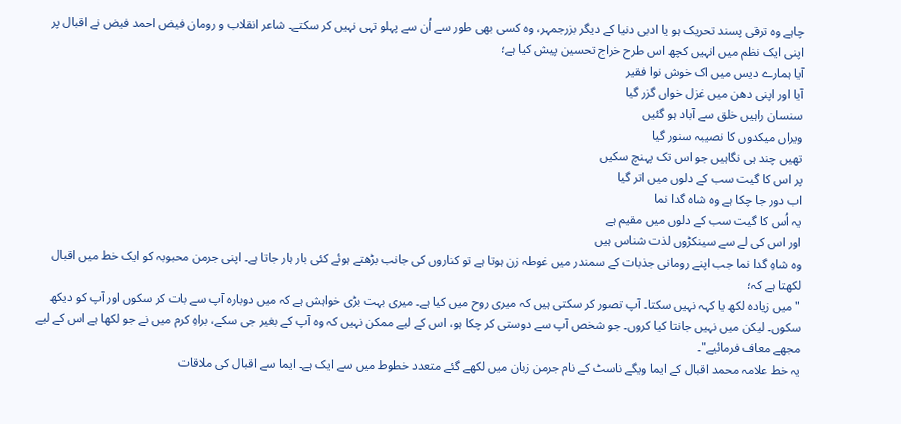چاہے وہ ترقی پسند تحریک ہو یا ادبی دنیا کے دیگر بزرجمہر، وہ کسی بھی طور سے اُن سے پہلو تہی نہیں کر سکتے۔ شاعر انقلاب و رومان فیض احمد فیض نے اقبال پر اپنی ایک نظم میں انہیں کچھ اس طرح خراج تحسین پیش کیا ہے؛
آیا ہمارے دیس میں اک خوش نوا فقیر
آیا اور اپنی دھن میں غزل خواں گزر گیا
سنسان راہیں خلق سے آباد ہو گئیں
ویراں میکدوں کا نصیبہ سنور گیا
تھیں چند ہی نگاہیں جو اس تک پہنچ سکیں
پر اس کا گیت سب کے دلوں میں اتر گیا
اب دور جا چکا ہے وہ شاہ گدا نما
یہ اُس کا گیت سب کے دلوں میں مقیم ہے
اور اس کی لے سے سینکڑوں لذت شناس ہیں
وہ شاہِ گدا نما جب اپنے رومانی جذبات کے سمندر میں غوطہ زن ہوتا ہے تو کناروں کی جانب بڑھتے ہوئے کئی بار ہار جاتا ہے۔ اپنی جرمن محبوبہ کو ایک خط میں اقبال لکھتا ہے کہ؛
"میں زیادہ لکھ یا کہہ نہیں سکتا۔ آپ تصور کر سکتی ہیں کہ میری روح میں کیا ہے۔ میری بہت بڑی خواہش ہے کہ میں دوبارہ آپ سے بات کر سکوں اور آپ کو دیکھ سکوں۔ لیکن میں نہیں جانتا کیا کروں۔ جو شخص آپ سے دوستی کر چکا ہو، اس کے لیے ممکن نہیں کہ وہ آپ کے بغیر جی سکے، براہِ کرم میں نے جو لکھا ہے اس کے لیے مجھے معاف فرمائیے"۔
یہ خط علامہ محمد اقبال کے ایما ویگے ناسٹ کے نام جرمن زبان میں لکھے گئے متعدد خطوط میں سے ایک ہے۔ ایما سے اقبال کی ملاقات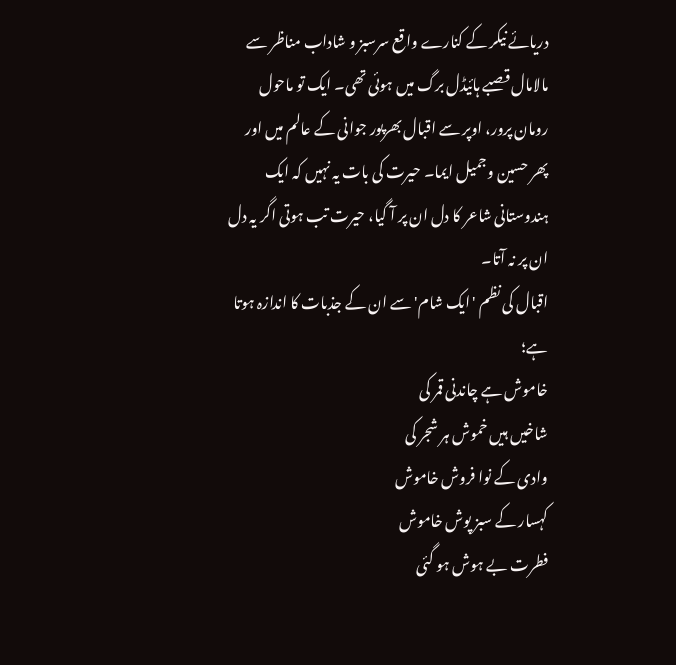دریائے نیکر کے کنارے واقع سرسبز و شاداب مناظر سے مالامال قصبے ہائیڈل برگ میں ہوئی تھی۔ ایک تو ماحول رومان پرور، اوپر سے اقبال بھرپور جوانی کے عالم میں اور پھر حسین وجمیل ایما۔ حیرت کی بات یہ نہیں کہ ایک ہندوستانی شاعر کا دل ان پر آ گیا، حیرت تب ہوتی اگر یہ دل ان پر نہ آتا۔
اقبال کی نظم 'ایک شام' سے ان کے جذبات کا اندازہ ہوتا ہے؛
خاموش ہے چاندنی قمر کی
شاخیں ہیں خموش ہر شجر کی
وادی کے نوا فروش خاموش
کہسار کے سبز پوش خاموش
فطرت بے ہوش ہو گئی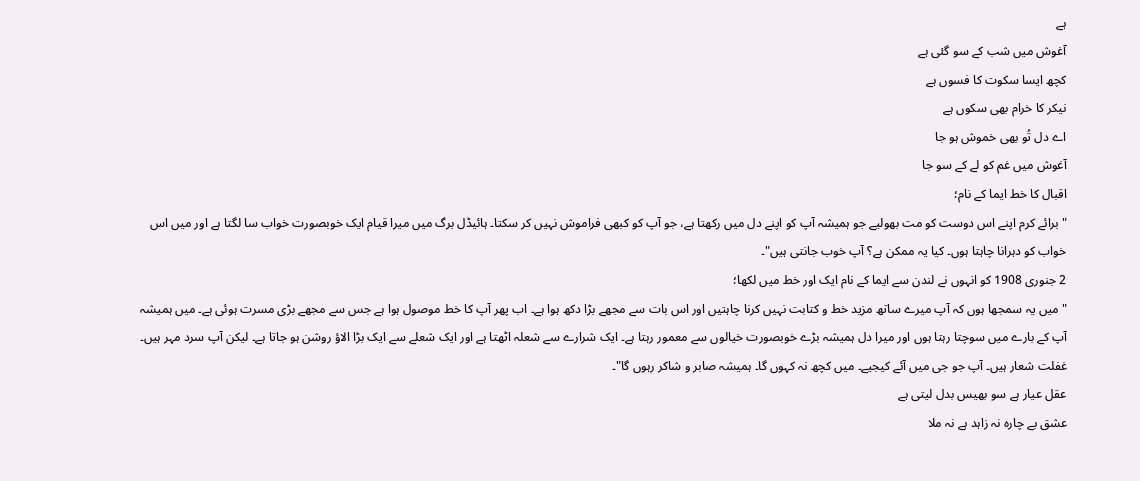ہے
آغوش میں شب کے سو گئی ہے
کچھ ایسا سکوت کا فسوں ہے
نیکر کا خرام بھی سکوں ہے
اے دل تُو بھی خموش ہو جا
آغوش میں غم کو لے کے سو جا
اقبال کا خط ایما کے نام؛
"برائے کرم اپنے اس دوست کو مت بھولیے جو ہمیشہ آپ کو اپنے دل میں رکھتا ہے، جو آپ کو کبھی فراموش نہیں کر سکتا۔ ہائیڈل برگ میں میرا قیام ایک خوبصورت خواب سا لگتا ہے اور میں اس خواب کو دہرانا چاہتا ہوں۔ کیا یہ ممکن ہے؟ آپ خوب جانتی ہیں"۔
2 جنوری 1908 کو انہوں نے لندن سے ایما کے نام ایک اور خط میں لکھا؛
"میں یہ سمجھا ہوں کہ آپ میرے ساتھ مزید خط و کتابت نہیں کرنا چاہتیں اور اس بات سے مجھے بڑا دکھ ہوا ہے۔ اب پھر آپ کا خط موصول ہوا ہے جس سے مجھے بڑی مسرت ہوئی ہے۔ میں ہمیشہ آپ کے بارے میں سوچتا رہتا ہوں اور میرا دل ہمیشہ بڑے خوبصورت خیالوں سے معمور رہتا ہے۔ ایک شرارے سے شعلہ اٹھتا ہے اور ایک شعلے سے ایک بڑا الاؤ روشن ہو جاتا ہے۔ لیکن آپ سرد مہر ہیں۔ غفلت شعار ہیں۔ آپ جو جی میں آئے کیجیے۔ میں کچھ نہ کہوں گا۔ ہمیشہ صابر و شاکر رہوں گا"۔
عقل عیار ہے سو بھیس بدل لیتی ہے
عشق بے چارہ نہ زاہد ہے نہ ملا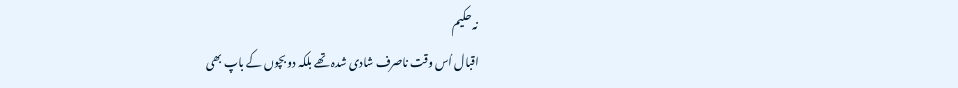نہ حکیم
اقبال اُس وقت ناصرف شادی شدہ تھے بلکہ دو بچوں کے باپ بھی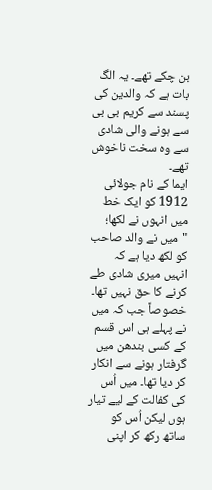بن چکے تھے۔ یہ الگ بات ہے کہ والدین کی پسند سے کریم بی بی سے ہونے والی شادی سے وہ سخت ناخوش تھے۔
ایما کے نام جولائی 1912 کو ایک خط میں انہوں نے لکھا؛
"میں نے والد صاحب کو لکھ دیا ہے کہ انہیں میری شادی طے کرنے کا حق نہیں تھا۔ خصوصاً جب کہ میں نے پہلے ہی اس قسم کے کسی بندھن میں گرفتار ہونے سے انکار کر دیا تھا۔ میں اُس کی کفالت کے لیے تیار ہوں لیکن اُس کو ساتھ رکھ کر اپنی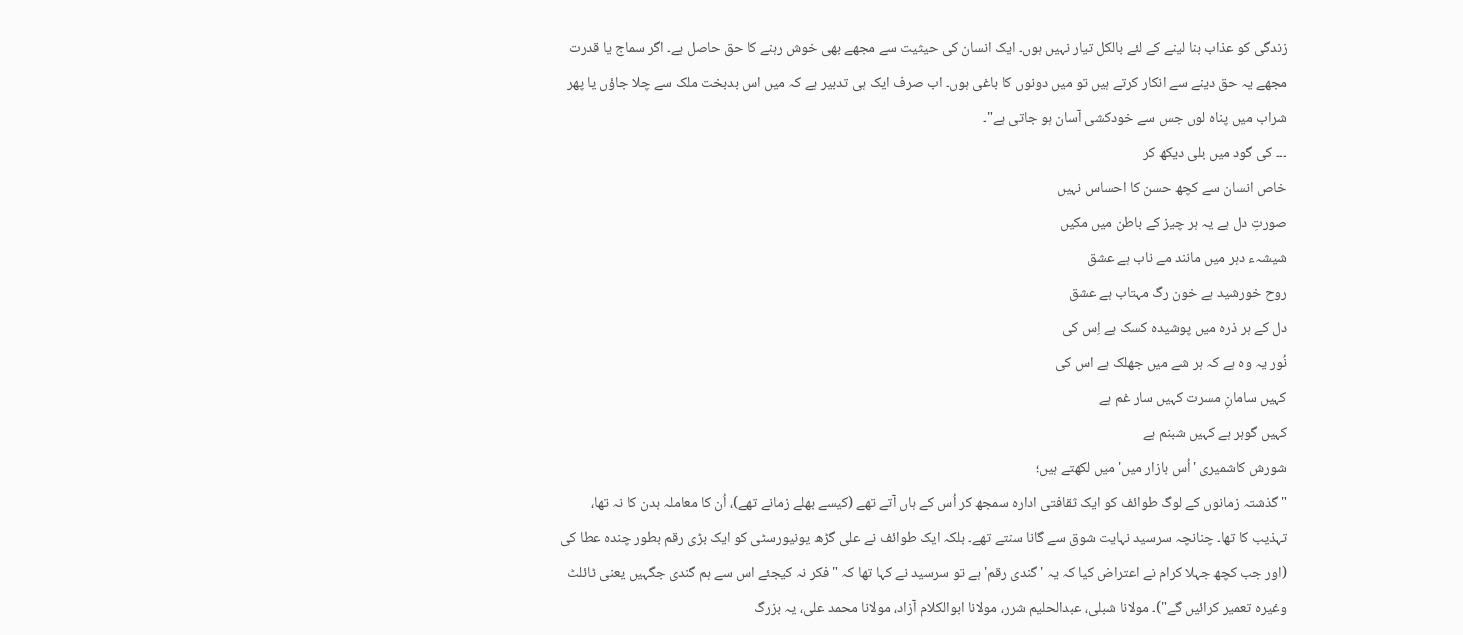زندگی کو عذاب بنا لینے کے لئے بالکل تیار نہیں ہوں۔ ایک انسان کی حیثیت سے مجھے بھی خوش رہنے کا حق حاصل ہے۔ اگر سماج یا قدرت مجھے یہ حق دینے سے انکار کرتے ہیں تو میں دونوں کا باغی ہوں۔ اب صرف ایک ہی تدبیر ہے کہ میں اس بدبخت ملک سے چلا جاؤں یا پھر شراب میں پناہ لوں جس سے خودکشی آسان ہو جاتی ہے"۔
۔۔۔ کی گود میں بلی دیکھ کر
خاص انسان سے کچھ حسن کا احساس نہیں
صورتِ دل ہے یہ ہر چیز کے باطن میں مکیں
شیشہء دہر میں مانند مے ناب ہے عشق
روح خورشید ہے خون رگ مہتاب ہے عشق
دل کے ہر ذرہ میں پوشیدہ کسک ہے اِس کی
نُور یہ وہ ہے کہ ہر شے میں جھلک ہے اس کی
کہیں سامانِ مسرت کہیں سار غم ہے
کہیں گوہر ہے کہیں شبنم ہے
شورش کاشمیری 'اُس بازار میں' میں لکھتے ہیں؛
"گذشتہ زمانوں کے لوگ طوائف کو ایک ثقافتی ادارہ سمجھ کر اُس کے ہاں آتے تھے (کیسے بھلے زمانے تھے)، اُن کا معاملہ بدن کا نہ تھا، تہذیب کا تھا۔ چنانچہ سرسید نہایت شوق سے گانا سنتے تھے۔ بلکہ ایک طوائف نے علی گڑھ یونیورسٹی کو ایک بڑی رقم بطور چندہ عطا کی (اور جب کچھ جہلا کرام نے اعتراض کیا کہ یہ 'گندی رقم' ہے تو سرسید نے کہا تھا کہ "فکر نہ کیجئے اس سے ہم گندی جگہیں یعنی ٹائلٹ وغیرہ تعمیر کرائیں گے")۔ مولانا شبلی، عبدالحلیم شرر، مولانا ابوالکلام آزاد، مولانا محمد علی، یہ بزرگ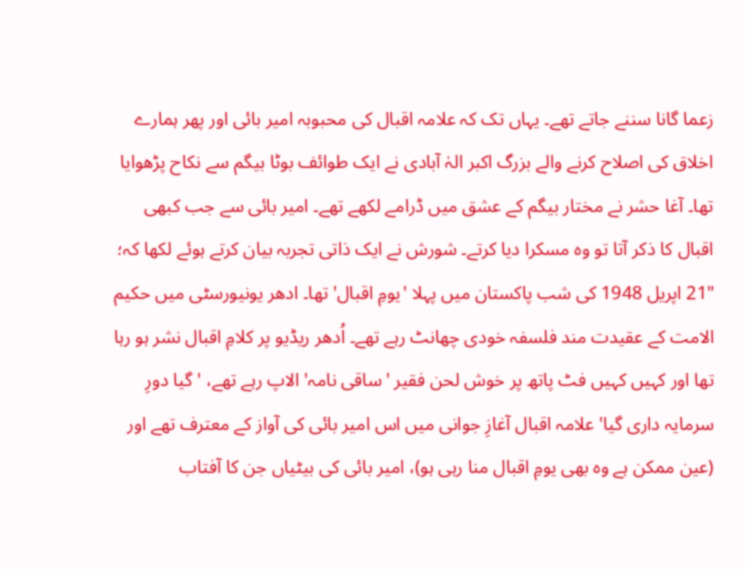زعما گانا سننے جاتے تھے۔ یہاں تک کہ علامہ اقبال کی محبوبہ امیر بائی اور پھر ہمارے اخلاق کی اصلاح کرنے والے بزرگ اکبر الہٰ آبادی نے ایک طوائف بوٹا بیگم سے نکاح پڑھوایا تھا۔ آغا حشر نے مختار بیگم کے عشق میں ڈرامے لکھے تھے۔ امیر بائی سے جب کبھی اقبال کا ذکر آتا تو وہ مسکرا دیا کرتے۔ شورش نے ایک ذاتی تجربہ بیان کرتے ہوئے لکھا کہ؛
"21 اپریل 1948 کی شب پاکستان میں پہلا 'یومِ اقبال' تھا۔ ادھر یونیورسٹی میں حکیم الامت کے عقیدت مند فلسفہ خودی چھانٹ رہے تھے۔ اُدھر ریڈیو پر کلامِ اقبال نشر ہو رہا تھا اور کہیں کہیں فٹ پاتھ پر خوش لحن فقیر 'ساقی نامہ' الاپ رہے تھے، 'گیا دورِ سرمایہ داری گیا' علامہ اقبال آغازِ جوانی میں اس امیر بائی کی آواز کے معترف تھے اور (عین ممکن ہے وہ بھی یومِ اقبال منا رہی ہو)، امیر بائی کی بیٹیاں جن کا آفتاب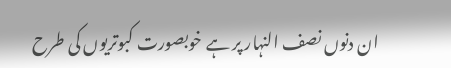ان دنوں نصف النہار پر ہے خوبصورت کبوتریوں کی طرح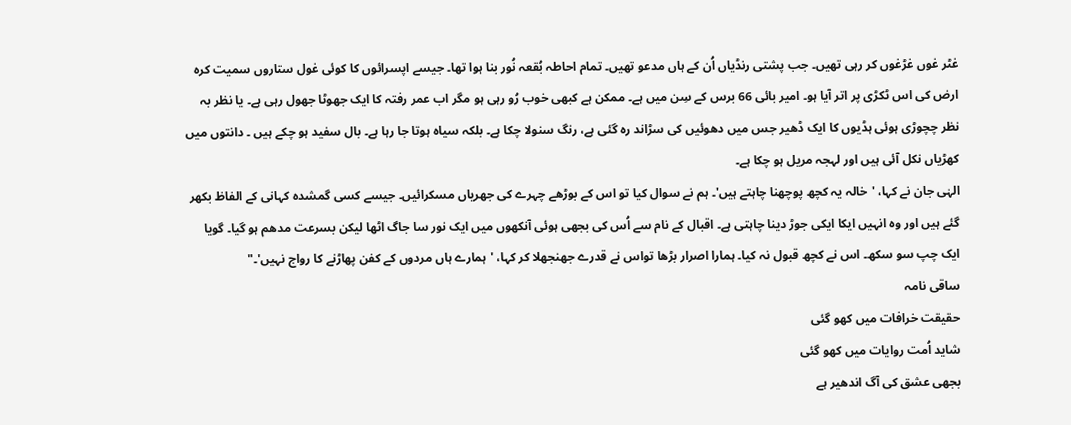غٹر غوں غڑغوں کر رہی تھیں۔ جب پشتی رنڈیاں اُن کے ہاں مدعو تھیں۔ تمام احاطہ بُقعہ نُور بنا ہوا تھا۔ جیسے اپسرائوں کا کوئی غول ستاروں سمیت کرہ ارض کی اس ٹکڑی پر اتر آیا ہو۔ امیر بائی 66 برس کے سِن میں ہے۔ ممکن ہے کبھی خوب رُو رہی ہو مگر اب عمر رفتہ کا ایک جھوٹا جھول رہی ہے۔ یا نظر بہ نظر چچوڑی ہوئی ہڈیوں کا ایک ڈھیر جس میں دھوئیں کی سڑاند رہ گئی ہے، رنگ سنولا چکا ہے۔ بلکہ سیاہ ہوتا جا رہا ہے۔ بال سفید ہو چکے ہیں ۔ دانتوں میں کھڑیاں نکل آئی ہیں اور لہجہ مریل ہو چکا ہے۔
الہٰی جان نے کہا، 'خالہ یہ کچھ پوچھنا چاہتے ہیں'۔ ہم نے سوال کیا تو اس کے بوڑھے چہرے کی جھریاں مسکرائیں۔ جیسے کسی گمشدہ کہانی کے الفاظ بکھر گئے ہیں اور وہ انہیں ایکا ایکی جوڑ دینا چاہتی ہے۔ اقبال کے نام سے اُس کی بجھی ہوئی آنکھوں میں ایک نور سا جاگ اٹھا لیکن بسرعت مدھم ہو گیا۔ گویا ایک چپ سو سکھ۔ اس نے کچھ قبول نہ کیا۔ ہمارا اصرار بڑھا تواس نے قدرے جھنجھلا کر کہا، 'ہمارے ہاں مردوں کے کفن پھاڑنے کا رواج نہیں'۔"
ساقی نامہ
حقیقت خرافات میں کھو گئی
شاید اُمت روایات میں کھو گئی
بجھی عشق کی آگ اندھیر ہے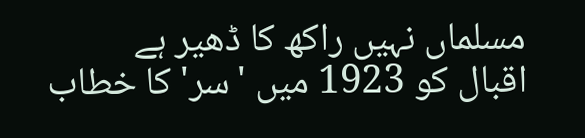مسلماں نہیں راکھ کا ڈھیر ہے
اقبال کو 1923 میں 'سر' کا خطاب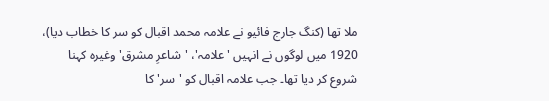ملا تھا (کنگ جارج فائیو نے علامہ محمد اقبال کو سر کا خطاب دیا)، 1920 میں لوگوں نے انہیں 'علامہ'، 'شاعرِ مشرق' وغیرہ کہنا شروع کر دیا تھا۔ جب علامہ اقبال کو 'سر' کا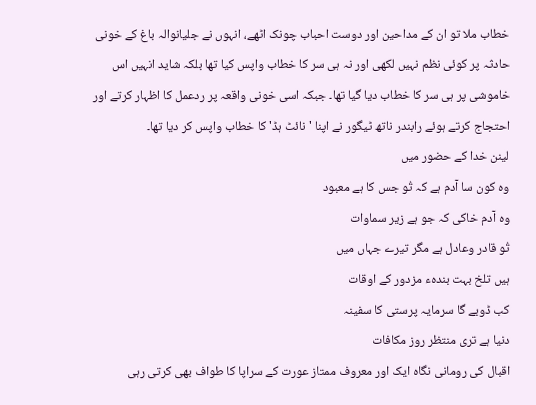خطاب ملا تو ان کے مداحین اور دوست احباب چونک اٹھے، انہوں نے جلیانوالہ باغ کے خونی حادثہ پر کوئی نظم نہیں لکھی اور نہ ہی سر کا خطاب واپس کیا تھا بلکہ شاید انہیں اس خاموشی پر ہی سر کا خطاب دیا گیا تھا۔ جبکہ اسی خونی واقعہ پر ردعمل کا اظہار کرتے اور احتجاج کرتے ہوئے رابندر ناتھ ٹیگور نے اپنا 'نائٹ ہڈ' کا خطاب واپس کر دیا تھا۔
لینن خدا کے حضور میں
وہ کون سا آدم ہے کہ تُو جس کا ہے معبود
وہ آدم خاکی کہ جو ہے زیر سماوات
تُو قادر وعادل ہے مگر تیرے جہاں میں
ہیں تلخ بہت بندہء مزدور کے اوقات
کب ڈوبے گا سرمایہ پرستی کا سفینہ
دنیا ہے تری منتظر روز مکافات
اقبال کی رومانی نگاہ ایک اور معروف ممتاز عورت کے سراپا کا طواف بھی کرتی رہی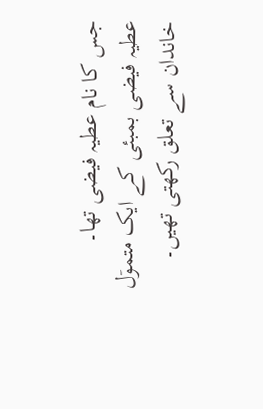جس کا نام عطیہ فیضی تھا۔
عطیہ فیضی بمبئی کے ایک متموۤل خاندان سے تعلق رکھتی تھیں۔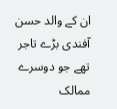ان کے والد حسن آفندی بڑے تاجر تھے جو دوسرے ممالک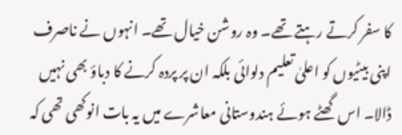کا سفر کرتے رہتے تھے۔ وہ روشن خیال تھے۔ انہوں نے ناصرف اپنی بیٹیوں کو اعلیٰ تعلیم دلوائی بلکہ ان پر پردہ کرنے کا دباؤ بھی نہیں ڈالا۔ اس گھٹے ہوئے ہندوستانی معاشرے میں یہ بات انوکھی تھی کہ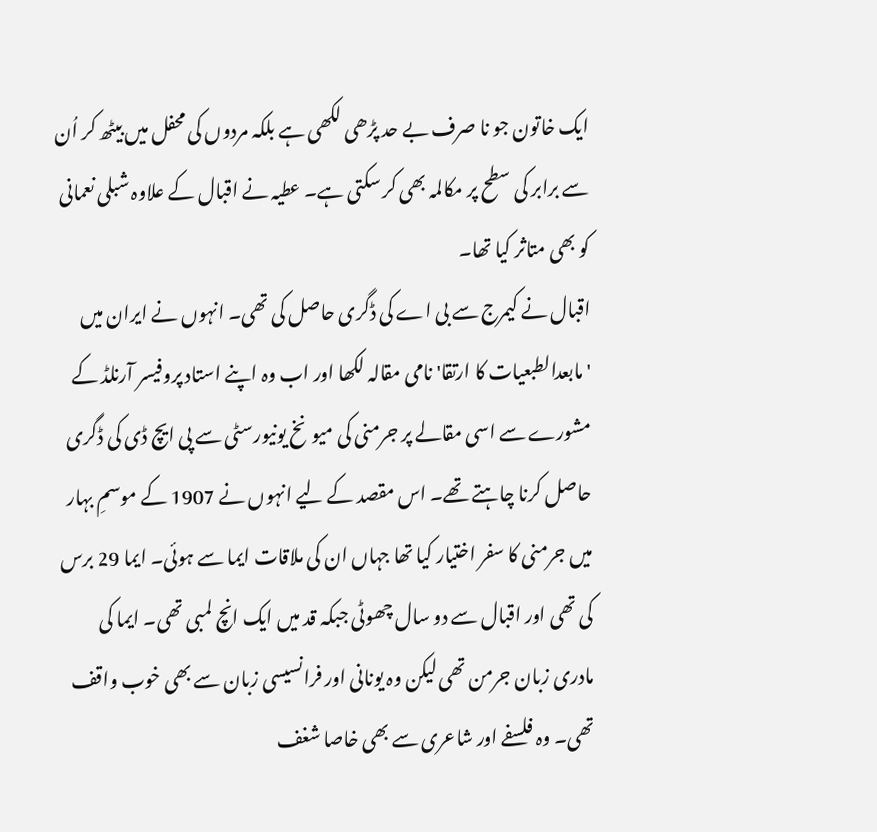ایک خاتون جو نا صرف بے حد پڑھی لکھی ہے بلکہ مردوں کی محفل میں بیٹھ کر اُن سے برابر کی سطح پر مکالمہ بھی کر سکتی ہے۔ عطیہ نے اقبال کے علاوہ شبلی نعمانی کو بھی متاثر کیا تھا۔
اقبال نے کیمرج سے بی اے کی ڈگری حاصل کی تھی۔ انہوں نے ایران میں 'مابعدالطبعیات کا ارتقا' نامی مقالہ لکھا اور اب وہ اپنے استاد پروفیسر آرنلڈ کے مشورے سے اسی مقالے پر جرمنی کی میونخ یونیورسٹی سے پی ایچ ڈی کی ڈگری حاصل کرنا چاہتے تھے۔ اس مقصد کے لیے انہوں نے 1907 کے موسمِ بہار میں جرمنی کا سفر اختیار کیا تھا جہاں ان کی ملاقات ایما سے ہوئی۔ ایما 29 برس کی تھی اور اقبال سے دو سال چھوٹی جبکہ قد میں ایک انچ لمبی تھی۔ ایما کی مادری زبان جرمن تھی لیکن وہ یونانی اور فرانسیسی زبان سے بھی خوب واقف تھی۔ وہ فلسفے اور شاعری سے بھی خاصا شغف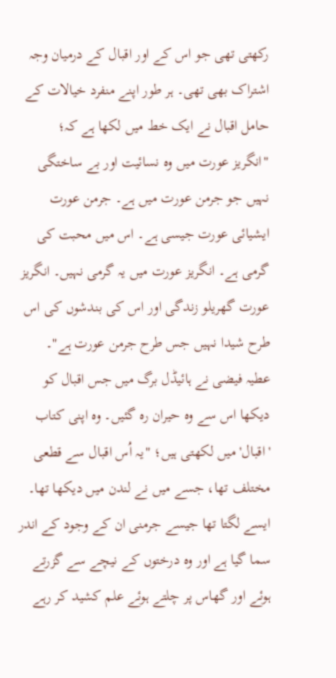رکھتی تھی جو اس کے اور اقبال کے درمیان وجہ اشتراک بھی تھی۔ ہر طور اپنے منفرد خیالات کے حامل اقبال نے ایک خط میں لکھا ہے کہ؛
"انگریز عورت میں وہ نسائیت اور بے ساختگی نہیں جو جرمن عورت میں ہے۔ جرمن عورت ایشیائی عورت جیسی ہے۔ اس میں محبت کی گرمی ہے۔ انگریز عورت میں یہ گرمی نہیں۔ انگریز عورت گھریلو زندگی اور اس کی بندشوں کی اس طرح شیدا نہیں جس طرح جرمن عورت ہے"۔
عطیہ فیضی نے ہائیڈل برگ میں جس اقبال کو دیکھا اس سے وہ حیران رہ گئیں۔ وہ اپنی کتاب 'اقبال' میں لکھتی ہیں؛ "یہ اُس اقبال سے قطعی مختلف تھا، جسے میں نے لندن میں دیکھا تھا۔ ایسے لگتا تھا جیسے جرمنی ان کے وجود کے اندر سما گیا ہے اور وہ درختوں کے نیچے سے گزرتے ہوئے اور گھاس پر چلتے ہوئے علم کشید کر رہے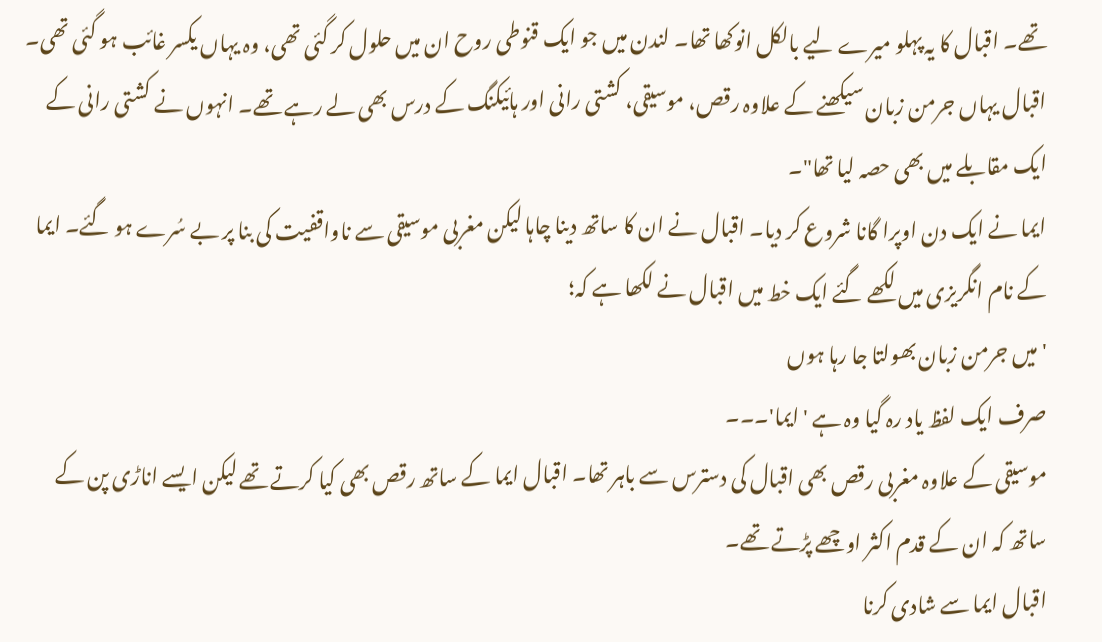تھے۔ اقبال کا یہ پہلو میرے لیے بالکل انوکھا تھا۔ لندن میں جو ایک قنوطی روح ان میں حلول کر گئی تھی، وہ یہاں یکسر غائب ہو گئی تھی۔ اقبال یہاں جرمن زبان سیکھنے کے علاوہ رقص، موسیقی، کشتی رانی اور ہائیکنگ کے درس بھی لے رہے تھے۔ انہوں نے کشتی رانی کے ایک مقابلے میں بھی حصہ لیا تھا"۔
ایما نے ایک دن اوپرا گانا شروع کر دیا۔ اقبال نے ان کا ساتھ دینا چاہا لیکن مغربی موسیقی سے ناواقفیت کی بنا پر بے سُرے ہو گئے۔ ایما کے نام انگریزی میں لکھے گئے ایک خط میں اقبال نے لکھا ہے کہ؛
'میں جرمن زبان بھولتا جا رہا ہوں
صرف ایک لفظ یاد رہ گیا وہ ہے 'ایما'۔۔۔
موسیقی کے علاوہ مغربی رقص بھی اقبال کی دسترس سے باہر تھا۔ اقبال ایما کے ساتھ رقص بھی کیا کرتے تھے لیکن ایسے اناڑی پن کے ساتھ کہ ان کے قدم اکثر اوچھے پڑتے تھے۔
اقبال ایما سے شادی کرنا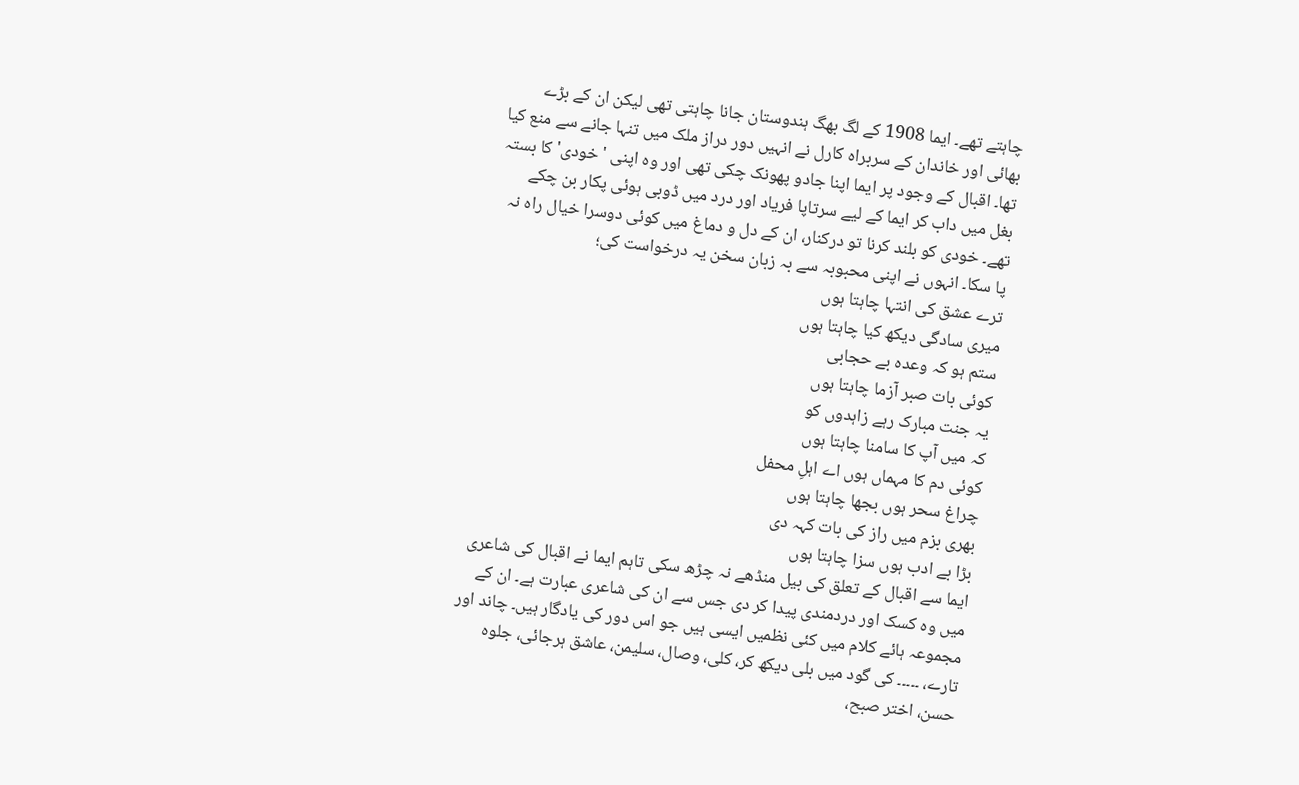چاہتے تھے۔ ایما 1908 کے لگ بھگ ہندوستان جانا چاہتی تھی لیکن ان کے بڑے بھائی اور خاندان کے سربراہ کارل نے انہیں دور دراز ملک میں تنہا جانے سے منع کیا تھا۔ اقبال کے وجود پر ایما اپنا جادو پھونک چکی تھی اور وہ اپنی 'خودی' کا بستہ بغل میں داب کر ایما کے لیے سرتاپا فریاد اور درد میں ڈوبی ہوئی پکار بن چکے تھے۔ خودی کو بلند کرنا تو درکنار، ان کے دل و دماغ میں کوئی دوسرا خیال راہ نہ پا سکا۔ انہوں نے اپنی محبوبہ سے بہ زبان سخن یہ درخواست کی؛
ترے عشق کی انتہا چاہتا ہوں
میری سادگی دیکھ کیا چاہتا ہوں
ستم ہو کہ وعدہ بے حجابی
کوئی بات صبر آزما چاہتا ہوں
یہ جنت مبارک رہے زاہدوں کو
کہ میں آپ کا سامنا چاہتا ہوں
کوئی دم کا مہماں ہوں اے اہلِ محفل
چراغ سحر ہوں بجھا چاہتا ہوں
بھری بزم میں راز کی بات کہہ دی
بڑا بے ادب ہوں سزا چاہتا ہوں
ایما سے اقبال کے تعلق کی بیل منڈھے نہ چڑھ سکی تاہم ایما نے اقبال کی شاعری میں وہ کسک اور دردمندی پیدا کر دی جس سے ان کی شاعری عبارت ہے۔ ان کے مجموعہ ہائے کلام میں کئی نظمیں ایسی ہیں جو اس دور کی یادگار ہیں۔ چاند اور تارے، ۔۔۔۔۔ کی گود میں بلی دیکھ کر، کلی، وصال، سلیمن، عاشق ہرجائی، جلوہ حسن، اختر صبح،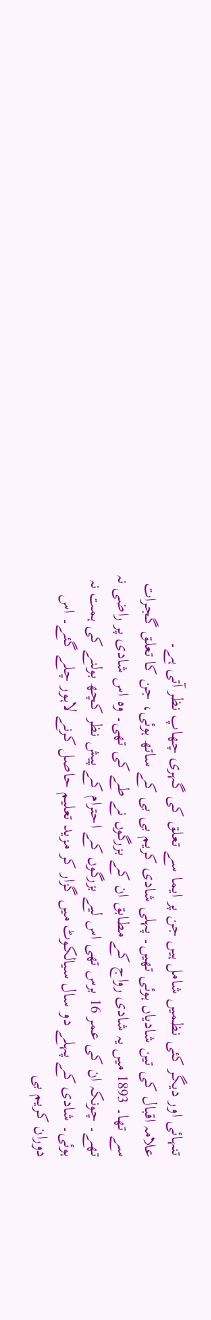تنہائی اور دیگر کئی نظمیں شامل ہیں جن پر ایما سے تعلق کی گہری چھاپ نظر آتی ہے۔
علامہ اقبال کی تین شادیاں ہوئی تھیں۔ پہلی شادی کریم بی بی کے ساتھ ہوئی، جن کا تعلق گجرات سے تھا۔ 1893 میں یہ شادی رواج کے مطابق ان کے بزرگوں نے طے کی تھی۔ وہ اس شادی پر راضی نہ تھے۔ چونکہ ان کی عمر 16 برس تھی اس لیے بزرگوں کے احترام کے پیش نظر کچھ بولنے کی ہمت نہ ہوئی۔ شادی کے پہلے دو سال سیالکوٹ میں گزار کر مزید تعلیم حاصل کرنے لاہور چلے گئے۔ اس دوران کریم بی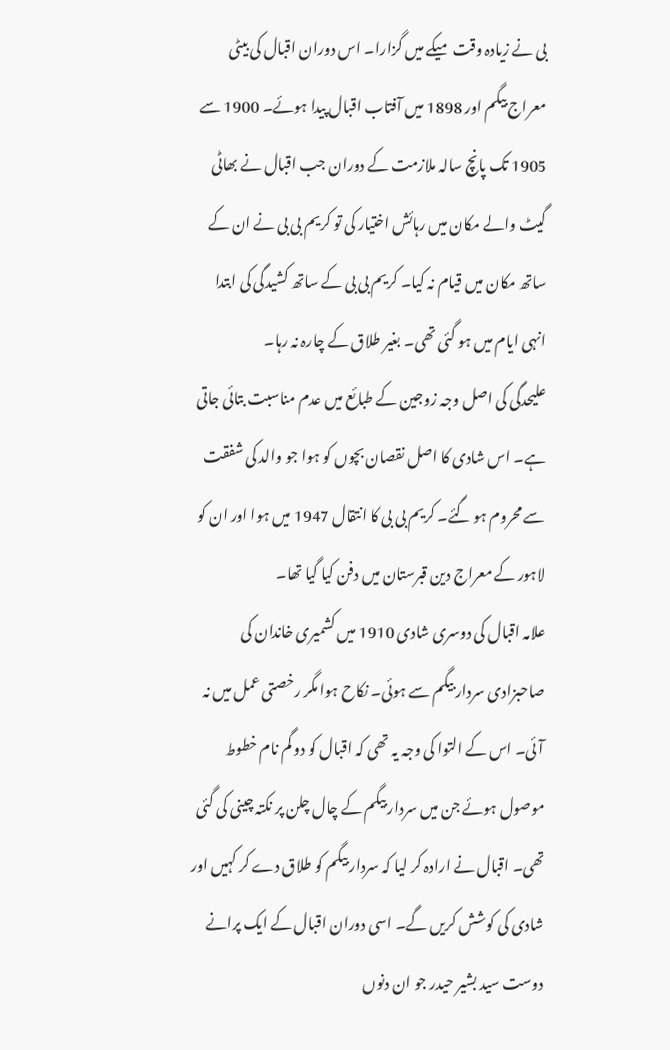بی نے زیادہ وقت میکے میں گزارا۔ اس دوران اقبال کی بیٹی معراج بیگم اور 1898 میں آفتاب اقبال پیدا ہوئے۔ 1900 سے 1905 تک پانچ سالہ ملازمت کے دوران جب اقبال نے بھاٹی گیٹ والے مکان میں رہائش اختیار کی تو کریم بی بی نے ان کے ساتھ مکان میں قیام نہ کیا۔ کریم بی بی کے ساتھ کشیدگی کی ابتدا انہی ایام میں ہو گئی تھی۔ بغیر طلاق کے چارہ نہ رہا۔
علیحدگی کی اصل وجہ زوجین کے طبائع میں عدم مناسبت بتائی جاتی ہے۔ اس شادی کا اصل نقصان بچوں کو ہوا جو والد کی شفقت سے محروم ہو گئے۔ کریم بی بی کا انتقال 1947 میں ہوا اور ان کو لاہور کے معراج دین قبرستان میں دفن کیا گیا تھا۔
علامہ اقبال کی دوسری شادی 1910 میں کشمیری خاندان کی صاحبزادی سردار بیگم سے ہوئی۔ نکاح ہوا مگر رخصتی عمل میں نہ آئی۔ اس کے التوا کی وجہ یہ تھی کہ اقبال کو دو گم نام خطوط موصول ہوئے جن میں سردار بیگم کے چال چلن پر نکتہ چینی کی گئی تھی۔ اقبال نے ارادہ کر لیا کہ سردار بیگم کو طلاق دے کر کہیں اور شادی کی کوشش کریں گے۔ اسی دوران اقبال کے ایک پرانے دوست سید بشیر حیدر جو ان دنوں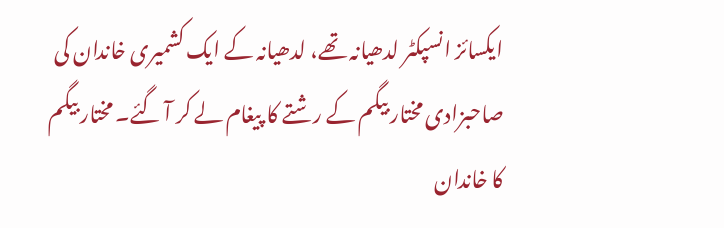ایکسائز انسپکٹر لدھیانہ تھے، لدھیانہ کے ایک کشمیری خاندان کی صاحبزادی مختار بیگم کے رشتے کا پیغام لے کر آ گئے۔ مختار بیگم کا خاندان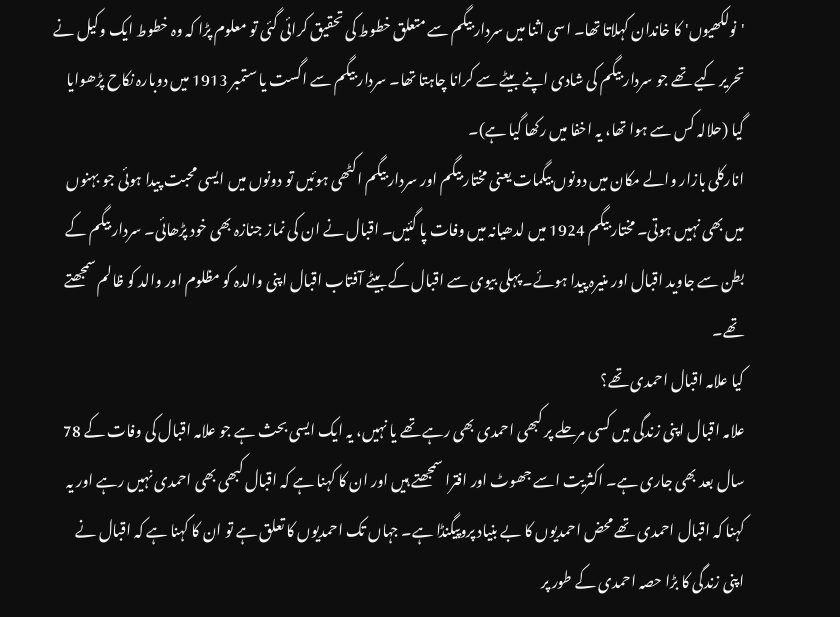'نولکھیوں' کا خاندان کہلاتا تھا۔ اسی اثنا میں سردار بیگم سے متعلق خطوط کی تحقیق کرائی گئی تو معلوم پڑا کہ وہ خطوط ایک وکیل نے تحریر کیے تھے جو سردار بیگم کی شادی اپنے بیٹے سے کرانا چاہتا تھا۔ سردار بیگم سے اگست یا ستمبر 1913 میں دوبارہ نکاح پڑھوایا گیا (حلالہ کس سے ہوا تھا، یہ اخفا میں رکھا گیا ہے)۔
انارکلی بازار والے مکان میں دونوں بیگمات یعنی مختار بیگم اور سردار بیگم اکٹھی ہوئیں تو دونوں میں ایسی محبت پیدا ہوئی جو بہنوں میں بھی نہیں ہوتی۔ مختار بیگم 1924 میں لدھیانہ میں وفات پا گئیں۔ اقبال نے ان کی نماز جنازہ بھی خود پڑھائی۔ سردار بیگم کے بطن سے جاوید اقبال اور منیرہ پیدا ہوئے۔ پہلی بیوی سے اقبال کے بیٹے آفتاب اقبال اپنی والدہ کو مظلوم اور والد کو ظالم سمجھتے تھے۔
کیا علامہ اقبال احمدی تھے؟
علامہ اقبال اپنی زندگی میں کسی مرحلے پر کبھی احمدی بھی رہے تھے یا نہیں، یہ ایک ایسی بحث ہے جو علامہ اقبال کی وفات کے 78 سال بعد بھی جاری ہے۔ اکثریت اسے جھوٹ اور افترا سمجھتے ہیں اور ان کا کہنا ہے کہ اقبال کبھی بھی احمدی نہیں رہے اور یہ کہنا کہ اقبال احمدی تھے محض احمدیوں کا بے بنیاد پروپیگنڈا ہے۔ جہاں تک احمدیوں کا تعلق ہے تو ان کا کہنا ہے کہ اقبال نے اپنی زندگی کا بڑا حصہ احمدی کے طور پر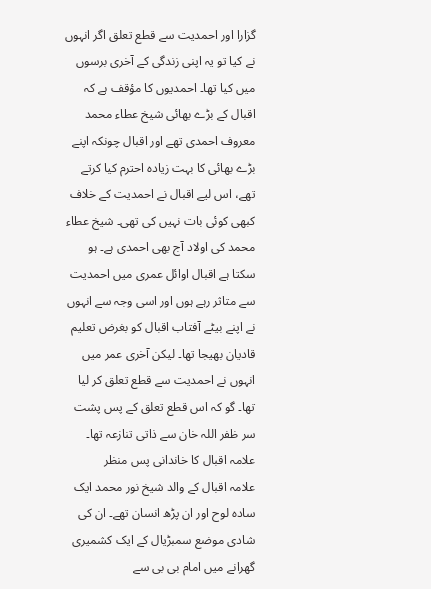گزارا اور احمدیت سے قطع تعلق اگر انہوں نے کیا تو یہ اپنی زندگی کے آخری برسوں میں کیا تھا۔ احمدیوں کا مؤقف ہے کہ اقبال کے بڑے بھائی شیخ عطاء محمد معروف احمدی تھے اور اقبال چونکہ اپنے بڑے بھائی کا بہت زیادہ احترم کیا کرتے تھے، اس لیے اقبال نے احمدیت کے خلاف کبھی کوئی بات نہیں کی تھی۔ شیخ عطاء محمد کی اولاد آج بھی احمدی ہے۔ ہو سکتا ہے اقبال اوائل عمری میں احمدیت سے متاثر رہے ہوں اور اسی وجہ سے انہوں نے اپنے بیٹے آفتاب اقبال کو بغرض تعلیم قادیان بھیجا تھا۔ لیکن آخری عمر میں انہوں نے احمدیت سے قطع تعلق کر لیا تھا۔ گو کہ اس قطع تعلق کے پس پشت سر ظفر اللہ خان سے ذاتی تنازعہ تھا۔
علامہ اقبال کا خاندانی پس منظر
علامہ اقبال کے والد شیخ نور محمد ایک سادہ لوح اور ان پڑھ انسان تھے۔ ان کی شادی موضع سمبڑیال کے ایک کشمیری گھرانے میں امام بی بی سے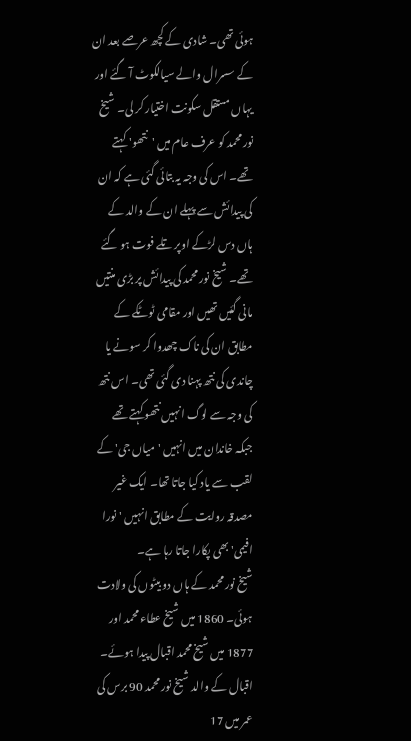ہوئی تھی۔ شادی کے کچھ عرصے بعد ان کے سسرال والے سیالکوٹ آ گئے اور یہاں مستقل سکونت اختیار کر لی۔ شیخ نور محمد کو عرف عام میں 'نتھو' کہتے تھے۔ اس کی وجہ یہ بتائی گئی ہے کہ ان کی پیدائش سے پہلے ان کے والد کے ہاں دس لڑکے اوپر تلے فوت ہو گئے تھے۔ شیخ نور محمد کی پیدائش پر بڑی منتیں مانی گئیں تھیں اور مقامی ٹوٹکے کے مطابق ان کی ناک چھدوا کر سونے یا چاندی کی نتھ پہنا دی گئی تھی۔ اس نتھ کی وجہ سے لوگ انہیں نتھو کہتے تھے جبکہ خاندان میں انہیں 'میاں جی' کے لقب سے یاد کیا جاتا تھا۔ ایک غیر مصدقہ روایت کے مطابق انہیں 'نورا افیمی' بھی پکارا جاتا رہا ہے۔
شیخ نور محمد کے ہاں دو بیٹوں کی ولادت ہوئی۔ 1860 میں شیخ عطاء محمد اور 1877 میں شیخ محمد اقبال پیدا ہوئے۔ اقبال کے والد شیخ نور محمد 90 برس کی عمر میں 17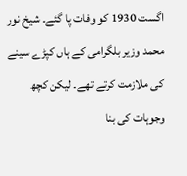اگست 1930 کو وفات پا گئے۔ شیخ نور محمد وزیر بلگرامی کے ہاں کپڑے سینے کی ملازمت کرتے تھے۔ لیکن کچھ وجوہات کی بنا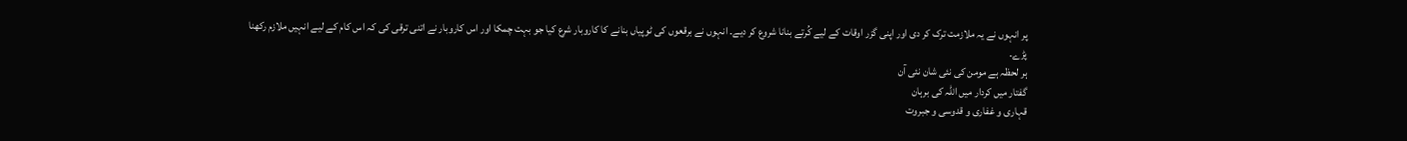پر انہوں نے یہ ملازمت ترک کر دی اور اپنی گزر اوقات کے لیے کُرتے بنانا شروع کر دیے۔ انہوں نے برقعوں کی ٹوپیاں بنانے کا کاروبار شرع کیا جو بہت چمکا اور اس کاروبار نے اتنی ترقی کی کہ اس کام کے لیے انہیں ملازم رکھنا پڑے۔
ہر لحظہ ہے مومن کی نئی شان نئی آن
گفتار میں کردار میں اللہ کی برہان
قہاری و غفاری و قدوسی و جبروت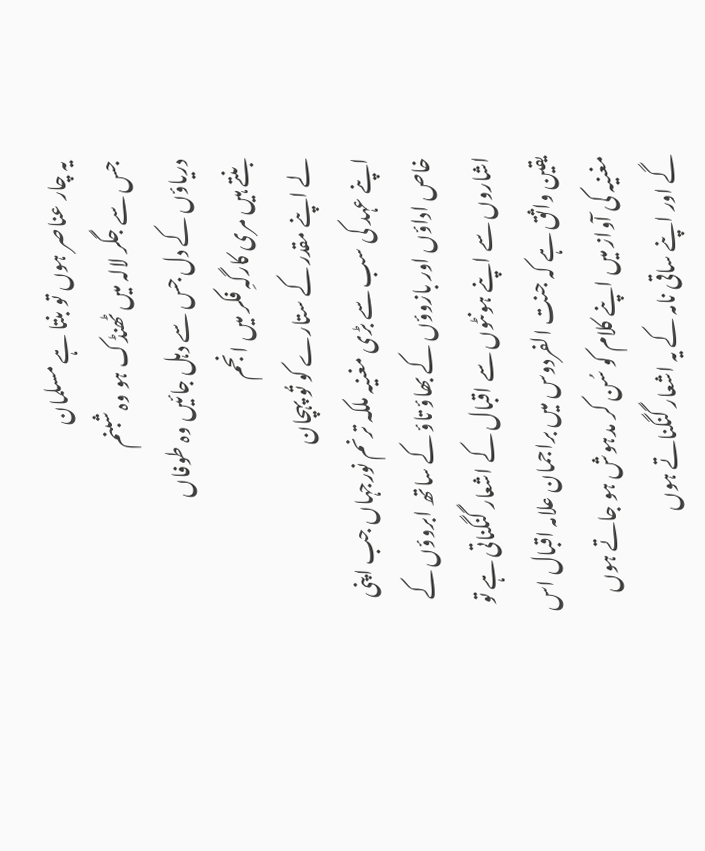یہ چار عناصر ہوں تو بنتا ہے مسلمان
جس سے جگر لالہ میں ٹھنڈک ہو وہ شبنم
دریاؤں کے دل جس سے دہل جائیں وہ طوفاں
بنتے ہیں مری کارگہِ فکر میں انجم
لے اپنے مقدر کے ستارے کو تُو پہچان
اپنے عہد کی سب سے بڑی مغنیہ ملکہ ترنم نورجہاں جب اپنی خاص اداؤں اور بازوؤں کے بھاؤ تاؤ کے ساتھ ابروؤں کے اشاروں سے اپنے ہونٹوں سے اقبال کے اشعار گنگناتی ہے تو یقین واثق ہے کہ جنت الفردوس میں براجمان علامہ اقبال اس مغنیہ کی آواز میں اپنے کلام کو سُن کر مدہوش ہو جاتے ہوں گے اور اپنے ساقی نامہ کے یہ اشعار گنگناتے ہوں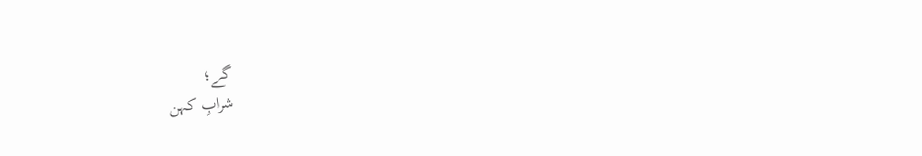گے؛
شرابِ کہن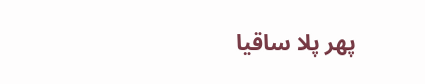پھر پلا ساقیا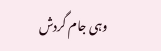وہی جام گردش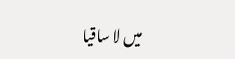میں لا ساقیا